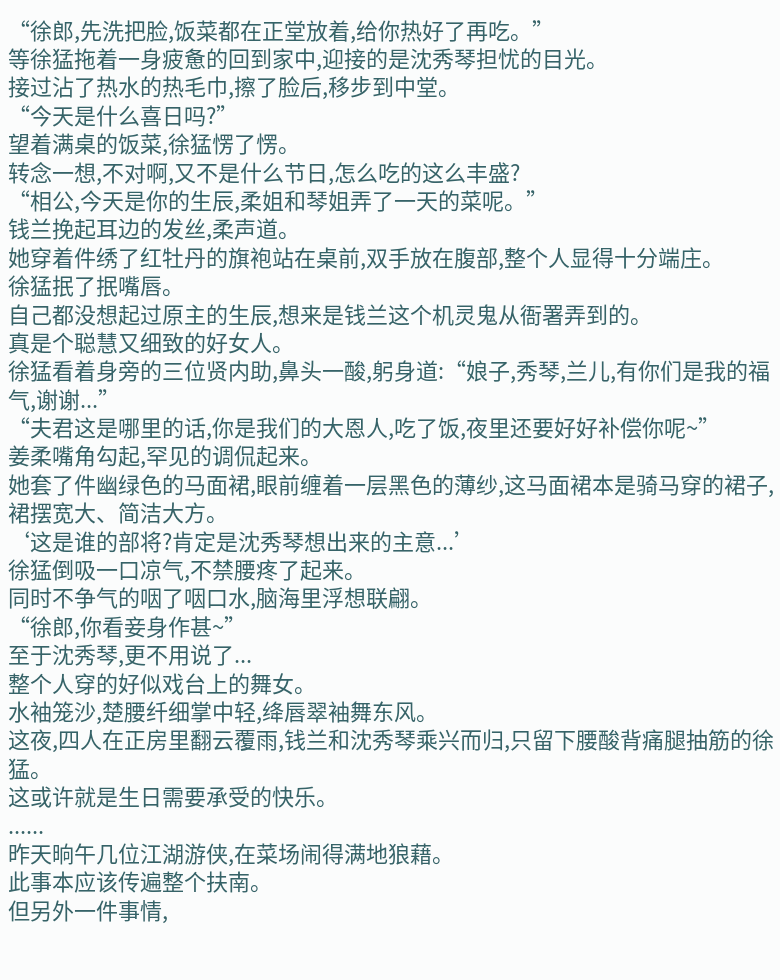“徐郎,先洗把脸,饭菜都在正堂放着,给你热好了再吃。”
等徐猛拖着一身疲惫的回到家中,迎接的是沈秀琴担忧的目光。
接过沾了热水的热毛巾,擦了脸后,移步到中堂。
“今天是什么喜日吗?”
望着满桌的饭菜,徐猛愣了愣。
转念一想,不对啊,又不是什么节日,怎么吃的这么丰盛?
“相公,今天是你的生辰,柔姐和琴姐弄了一天的菜呢。”
钱兰挽起耳边的发丝,柔声道。
她穿着件绣了红牡丹的旗袍站在桌前,双手放在腹部,整个人显得十分端庄。
徐猛抿了抿嘴唇。
自己都没想起过原主的生辰,想来是钱兰这个机灵鬼从衙署弄到的。
真是个聪慧又细致的好女人。
徐猛看着身旁的三位贤内助,鼻头一酸,躬身道:“娘子,秀琴,兰儿,有你们是我的福气,谢谢...”
“夫君这是哪里的话,你是我们的大恩人,吃了饭,夜里还要好好补偿你呢~”
姜柔嘴角勾起,罕见的调侃起来。
她套了件幽绿色的马面裙,眼前缠着一层黑色的薄纱,这马面裙本是骑马穿的裙子,裙摆宽大、简洁大方。
‘这是谁的部将?肯定是沈秀琴想出来的主意...’
徐猛倒吸一口凉气,不禁腰疼了起来。
同时不争气的咽了咽口水,脑海里浮想联翩。
“徐郎,你看妾身作甚~”
至于沈秀琴,更不用说了...
整个人穿的好似戏台上的舞女。
水袖笼沙,楚腰纤细掌中轻,绛唇翠袖舞东风。
这夜,四人在正房里翻云覆雨,钱兰和沈秀琴乘兴而归,只留下腰酸背痛腿抽筋的徐猛。
这或许就是生日需要承受的快乐。
......
昨天晌午几位江湖游侠,在菜场闹得满地狼藉。
此事本应该传遍整个扶南。
但另外一件事情,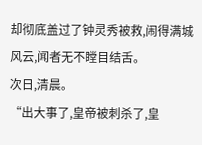却彻底盖过了钟灵秀被救,闹得满城风云,闻者无不瞠目结舌。
次日,清晨。
“出大事了,皇帝被刺杀了,皇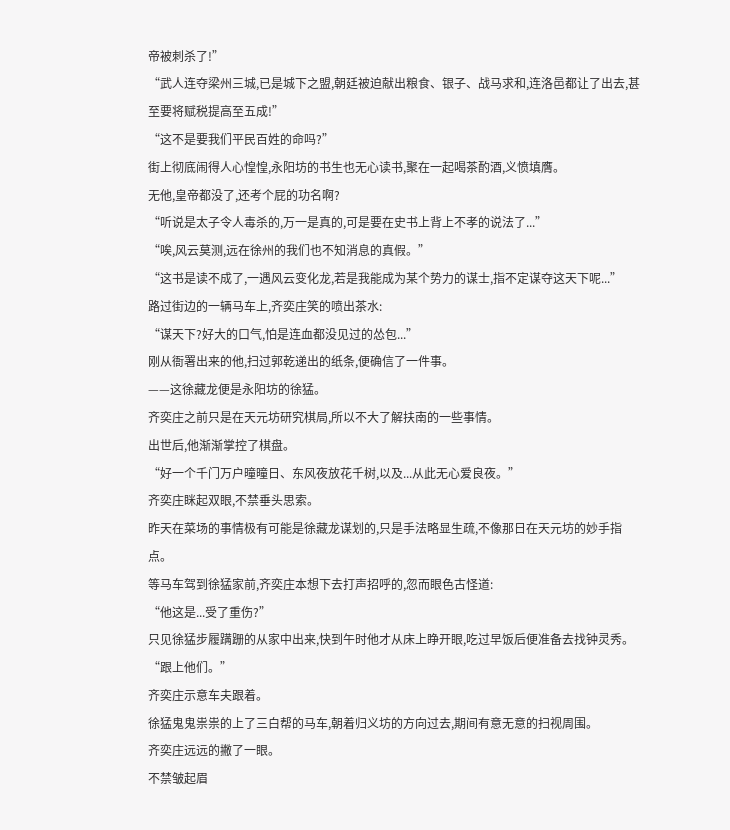帝被刺杀了!”
“武人连夺梁州三城,已是城下之盟,朝廷被迫献出粮食、银子、战马求和,连洛邑都让了出去,甚至要将赋税提高至五成!”
“这不是要我们平民百姓的命吗?”
街上彻底闹得人心惶惶,永阳坊的书生也无心读书,聚在一起喝茶酌酒,义愤填膺。
无他,皇帝都没了,还考个屁的功名啊?
“听说是太子令人毒杀的,万一是真的,可是要在史书上背上不孝的说法了...”
“唉,风云莫测,远在徐州的我们也不知消息的真假。”
“这书是读不成了,一遇风云变化龙,若是我能成为某个势力的谋士,指不定谋夺这天下呢...”
路过街边的一辆马车上,齐奕庄笑的喷出茶水:
“谋天下?好大的口气,怕是连血都没见过的怂包...”
刚从衙署出来的他,扫过郭乾递出的纸条,便确信了一件事。
——这徐藏龙便是永阳坊的徐猛。
齐奕庄之前只是在天元坊研究棋局,所以不大了解扶南的一些事情。
出世后,他渐渐掌控了棋盘。
“好一个千门万户曈曈日、东风夜放花千树,以及...从此无心爱良夜。”
齐奕庄眯起双眼,不禁垂头思索。
昨天在菜场的事情极有可能是徐藏龙谋划的,只是手法略显生疏,不像那日在天元坊的妙手指点。
等马车驾到徐猛家前,齐奕庄本想下去打声招呼的,忽而眼色古怪道:
“他这是...受了重伤?”
只见徐猛步履蹒跚的从家中出来,快到午时他才从床上睁开眼,吃过早饭后便准备去找钟灵秀。
“跟上他们。”
齐奕庄示意车夫跟着。
徐猛鬼鬼祟祟的上了三白帮的马车,朝着归义坊的方向过去,期间有意无意的扫视周围。
齐奕庄远远的撇了一眼。
不禁皱起眉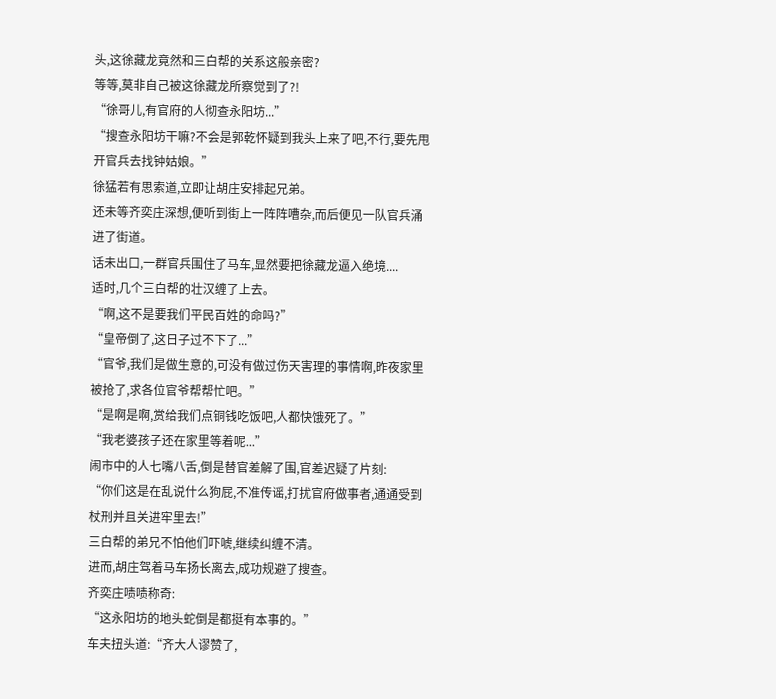头,这徐藏龙竟然和三白帮的关系这般亲密?
等等,莫非自己被这徐藏龙所察觉到了?!
“徐哥儿,有官府的人彻查永阳坊...”
“搜查永阳坊干嘛?不会是郭乾怀疑到我头上来了吧,不行,要先甩开官兵去找钟姑娘。”
徐猛若有思索道,立即让胡庄安排起兄弟。
还未等齐奕庄深想,便听到街上一阵阵嘈杂,而后便见一队官兵涌进了街道。
话未出口,一群官兵围住了马车,显然要把徐藏龙逼入绝境....
适时,几个三白帮的壮汉缠了上去。
“啊,这不是要我们平民百姓的命吗?”
“皇帝倒了,这日子过不下了...”
“官爷,我们是做生意的,可没有做过伤天害理的事情啊,昨夜家里被抢了,求各位官爷帮帮忙吧。”
“是啊是啊,赏给我们点铜钱吃饭吧,人都快饿死了。”
“我老婆孩子还在家里等着呢...”
闹市中的人七嘴八舌,倒是替官差解了围,官差迟疑了片刻:
“你们这是在乱说什么狗屁,不准传谣,打扰官府做事者,通通受到杖刑并且关进牢里去!”
三白帮的弟兄不怕他们吓唬,继续纠缠不清。
进而,胡庄驾着马车扬长离去,成功规避了搜查。
齐奕庄啧啧称奇:
“这永阳坊的地头蛇倒是都挺有本事的。”
车夫扭头道:“齐大人谬赞了,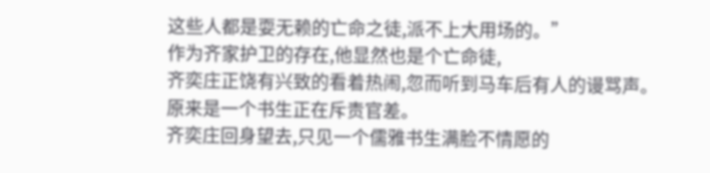这些人都是耍无赖的亡命之徒,派不上大用场的。”
作为齐家护卫的存在,他显然也是个亡命徒,
齐奕庄正饶有兴致的看着热闹,忽而听到马车后有人的谩骂声。
原来是一个书生正在斥责官差。
齐奕庄回身望去,只见一个儒雅书生满脸不情愿的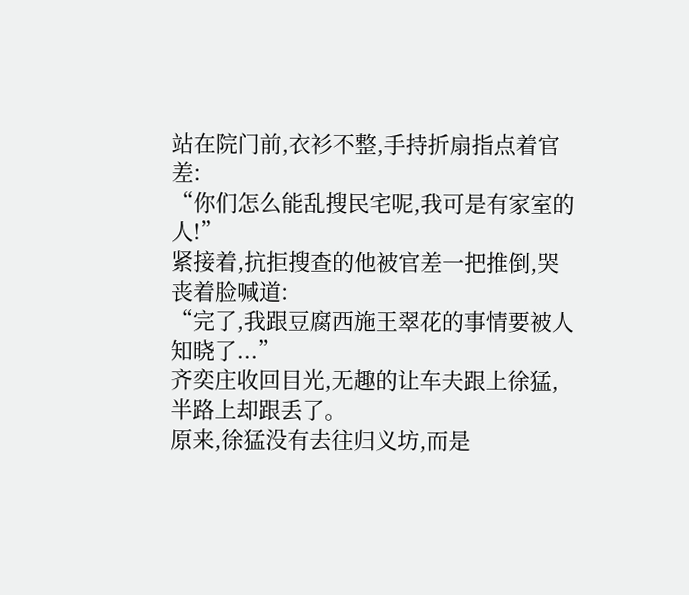站在院门前,衣衫不整,手持折扇指点着官差:
“你们怎么能乱搜民宅呢,我可是有家室的人!”
紧接着,抗拒搜查的他被官差一把推倒,哭丧着脸喊道:
“完了,我跟豆腐西施王翠花的事情要被人知晓了...”
齐奕庄收回目光,无趣的让车夫跟上徐猛,半路上却跟丢了。
原来,徐猛没有去往归义坊,而是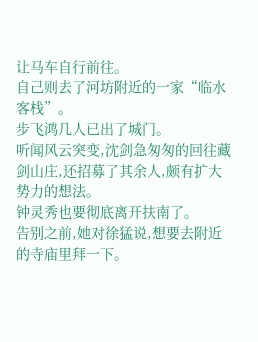让马车自行前往。
自己则去了河坊附近的一家“临水客栈”。
步飞鸿几人已出了城门。
听闻风云突变,沈剑急匆匆的回往藏剑山庄,还招募了其余人,颇有扩大势力的想法。
钟灵秀也要彻底离开扶南了。
告别之前,她对徐猛说,想要去附近的寺庙里拜一下。